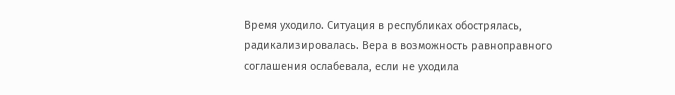Время уходило. Ситуация в республиках обострялась, радикализировалась. Вера в возможность равноправного соглашения ослабевала, если не уходила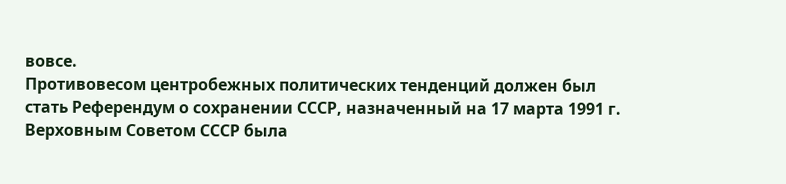вовсе.
Противовесом центробежных политических тенденций должен был стать Референдум о сохранении СССР, назначенный на 17 марта 1991 г. Верховным Советом СССР была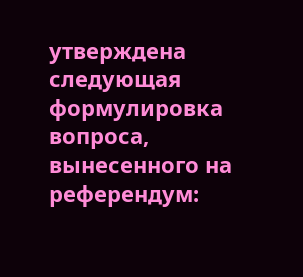утверждена следующая формулировка вопроса, вынесенного на референдум: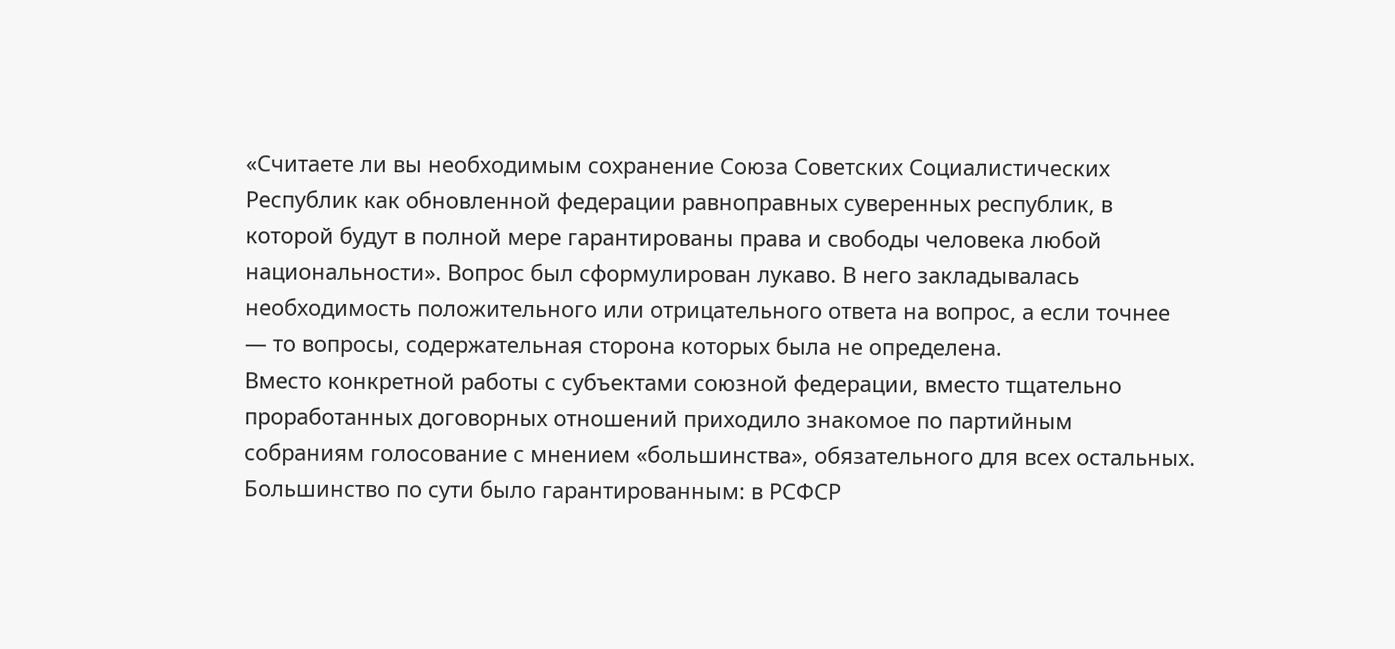«Считаете ли вы необходимым сохранение Союза Советских Социалистических Республик как обновленной федерации равноправных суверенных республик, в которой будут в полной мере гарантированы права и свободы человека любой национальности». Вопрос был сформулирован лукаво. В него закладывалась необходимость положительного или отрицательного ответа на вопрос, а если точнее — то вопросы, содержательная сторона которых была не определена.
Вместо конкретной работы с субъектами союзной федерации, вместо тщательно проработанных договорных отношений приходило знакомое по партийным собраниям голосование с мнением «большинства», обязательного для всех остальных. Большинство по сути было гарантированным: в РСФСР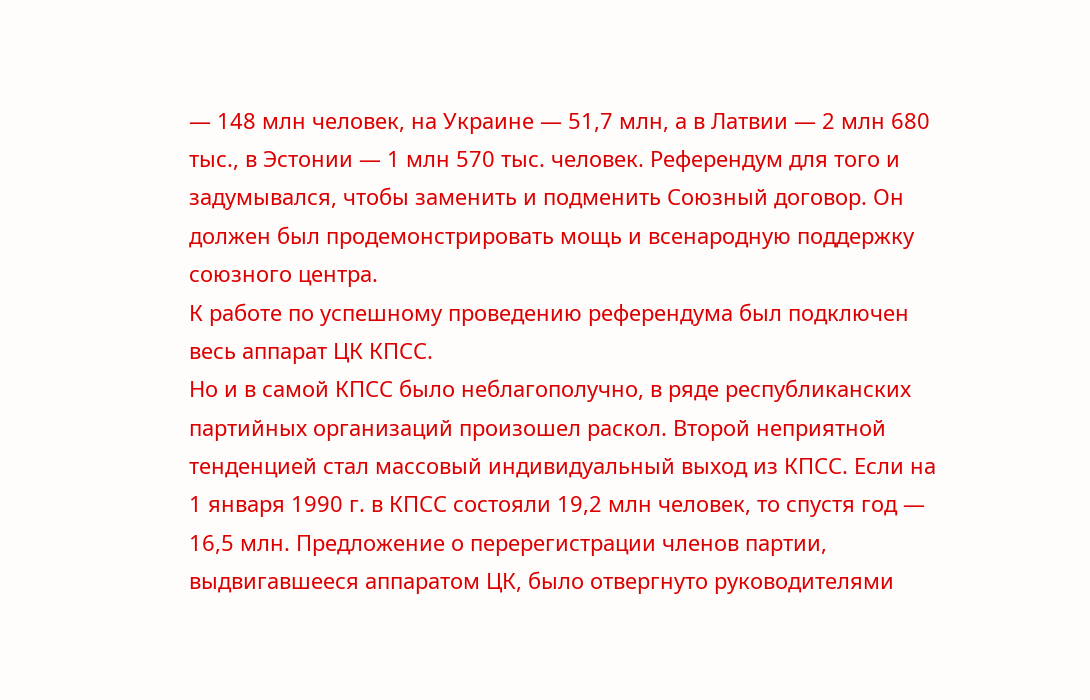— 148 млн человек, на Украине — 51,7 млн, а в Латвии — 2 млн 680 тыс., в Эстонии — 1 млн 570 тыс. человек. Референдум для того и задумывался, чтобы заменить и подменить Союзный договор. Он должен был продемонстрировать мощь и всенародную поддержку союзного центра.
К работе по успешному проведению референдума был подключен весь аппарат ЦК КПСС.
Но и в самой КПСС было неблагополучно, в ряде республиканских партийных организаций произошел раскол. Второй неприятной тенденцией стал массовый индивидуальный выход из КПСС. Если на 1 января 1990 г. в КПСС состояли 19,2 млн человек, то спустя год — 16,5 млн. Предложение о перерегистрации членов партии, выдвигавшееся аппаратом ЦК, было отвергнуто руководителями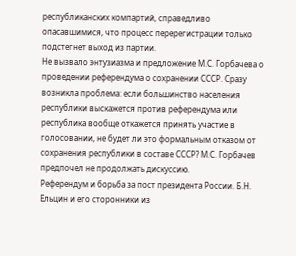республиканских компартий, справедливо опасавшимися, что процесс перерегистрации только подстегнет выход из партии.
Не вызвало энтузиазма и предложение М.С. Горбачева о проведении референдума о сохранении СССР. Сразу возникла проблема: если большинство населения республики выскажется против референдума или республика вообще откажется принять участие в голосовании, не будет ли это формальным отказом от сохранения республики в составе СССР? М.С. Горбачев предпочел не продолжать дискуссию.
Референдум и борьба за пост президента России. Б.Н. Ельцин и его сторонники из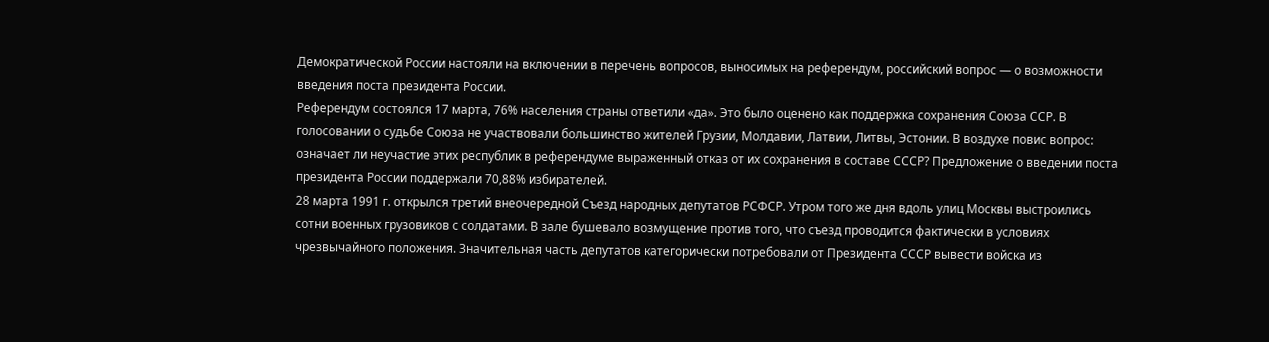Демократической России настояли на включении в перечень вопросов, выносимых на референдум, российский вопрос — о возможности введения поста президента России.
Референдум состоялся 17 марта, 76% населения страны ответили «да». Это было оценено как поддержка сохранения Союза ССР. В голосовании о судьбе Союза не участвовали большинство жителей Грузии, Молдавии, Латвии, Литвы, Эстонии. В воздухе повис вопрос: означает ли неучастие этих республик в референдуме выраженный отказ от их сохранения в составе СССР? Предложение о введении поста президента России поддержали 70,88% избирателей.
28 марта 1991 г. открылся третий внеочередной Съезд народных депутатов РСФСР. Утром того же дня вдоль улиц Москвы выстроились сотни военных грузовиков с солдатами. В зале бушевало возмущение против того, что съезд проводится фактически в условиях чрезвычайного положения. Значительная часть депутатов категорически потребовали от Президента СССР вывести войска из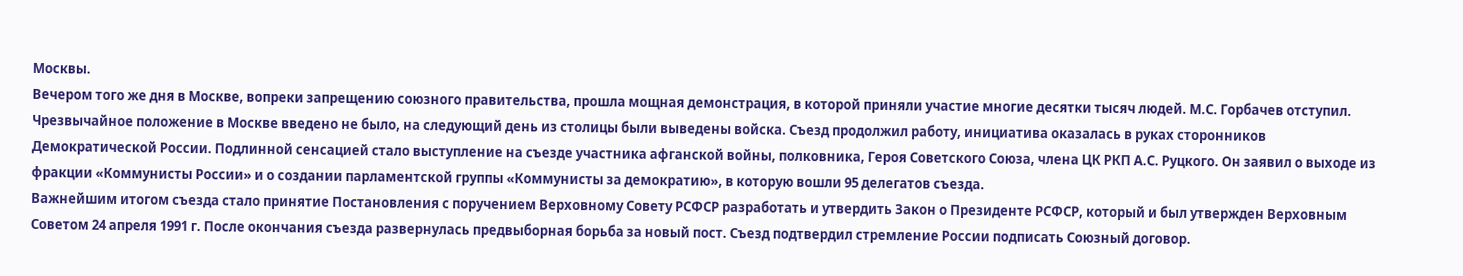Москвы.
Вечером того же дня в Москве, вопреки запрещению союзного правительства, прошла мощная демонстрация, в которой приняли участие многие десятки тысяч людей. М.С. Горбачев отступил. Чрезвычайное положение в Москве введено не было, на следующий день из столицы были выведены войска. Съезд продолжил работу, инициатива оказалась в руках сторонников Демократической России. Подлинной сенсацией стало выступление на съезде участника афганской войны, полковника, Героя Советского Союза, члена ЦК РКП А.С. Руцкого. Он заявил о выходе из фракции «Коммунисты России» и о создании парламентской группы «Коммунисты за демократию», в которую вошли 95 делегатов съезда.
Важнейшим итогом съезда стало принятие Постановления с поручением Верховному Совету РСФСР разработать и утвердить Закон о Президенте РСФСР, который и был утвержден Верховным Советом 24 апреля 1991 г. После окончания съезда развернулась предвыборная борьба за новый пост. Съезд подтвердил стремление России подписать Союзный договор.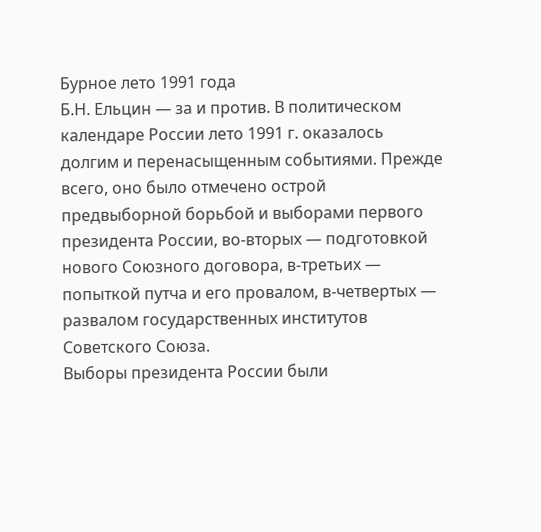Бурное лето 1991 года
Б.Н. Ельцин — за и против. В политическом календаре России лето 1991 г. оказалось долгим и перенасыщенным событиями. Прежде всего, оно было отмечено острой предвыборной борьбой и выборами первого президента России, во-вторых — подготовкой нового Союзного договора, в-третьих — попыткой путча и его провалом, в-четвертых — развалом государственных институтов Советского Союза.
Выборы президента России были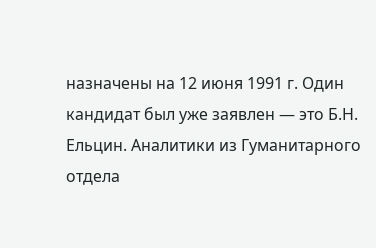назначены на 12 июня 1991 г. Один кандидат был уже заявлен — это Б.Н. Ельцин. Аналитики из Гуманитарного отдела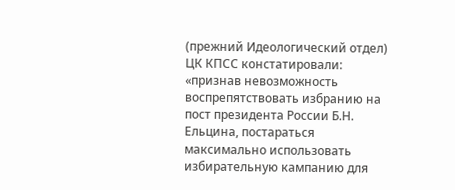(прежний Идеологический отдел) ЦК КПСС констатировали: «признав невозможность воспрепятствовать избранию на пост президента России Б.Н. Ельцина, постараться максимально использовать избирательную кампанию для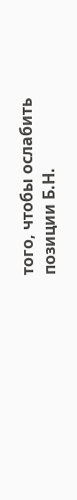того, чтобы ослабить позиции Б.Н.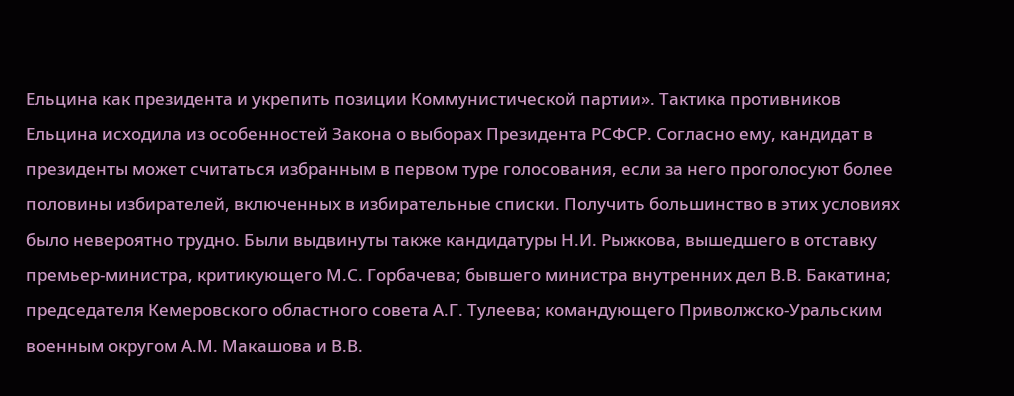Ельцина как президента и укрепить позиции Коммунистической партии». Тактика противников Ельцина исходила из особенностей Закона о выборах Президента РСФСР. Согласно ему, кандидат в президенты может считаться избранным в первом туре голосования, если за него проголосуют более половины избирателей, включенных в избирательные списки. Получить большинство в этих условиях было невероятно трудно. Были выдвинуты также кандидатуры Н.И. Рыжкова, вышедшего в отставку премьер-министра, критикующего М.С. Горбачева; бывшего министра внутренних дел В.В. Бакатина; председателя Кемеровского областного совета А.Г. Тулеева; командующего Приволжско-Уральским военным округом А.М. Макашова и В.В.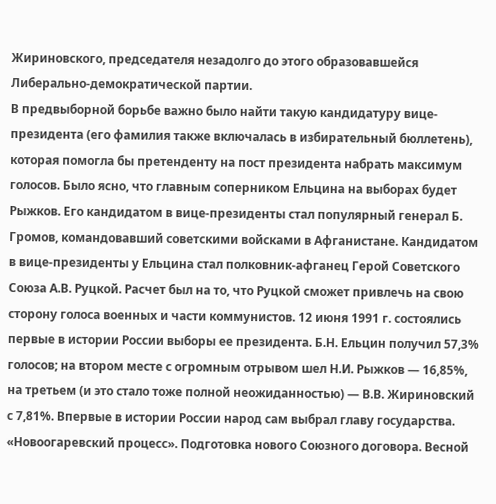Жириновского, председателя незадолго до этого образовавшейся Либерально-демократической партии.
В предвыборной борьбе важно было найти такую кандидатуру вице-президента (его фамилия также включалась в избирательный бюллетень), которая помогла бы претенденту на пост президента набрать максимум голосов. Было ясно, что главным соперником Ельцина на выборах будет Рыжков. Его кандидатом в вице-президенты стал популярный генерал Б. Громов, командовавший советскими войсками в Афганистане. Кандидатом в вице-президенты у Ельцина стал полковник-афганец Герой Советского Союза А.В. Руцкой. Расчет был на то, что Руцкой сможет привлечь на свою сторону голоса военных и части коммунистов. 12 июня 1991 г. состоялись первые в истории России выборы ее президента. Б.Н. Ельцин получил 57,3% голосов; на втором месте с огромным отрывом шел Н.И. Рыжков — 16,85%, на третьем (и это стало тоже полной неожиданностью) — В.В. Жириновский с 7,81%. Впервые в истории России народ сам выбрал главу государства.
«Новоогаревский процесс». Подготовка нового Союзного договора. Весной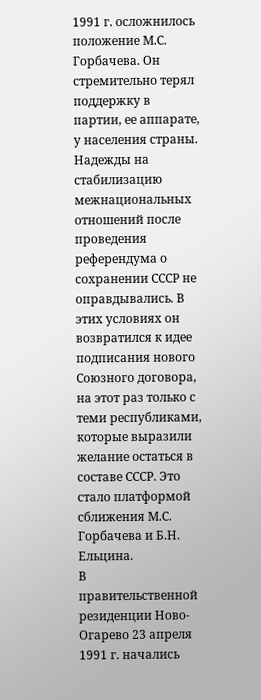1991 г. осложнилось положение М.С. Горбачева. Он стремительно терял поддержку в партии, ее аппарате, у населения страны. Надежды на стабилизацию межнациональных отношений после проведения референдума о сохранении СССР не оправдывались. В этих условиях он возвратился к идее подписания нового Союзного договора, на этот раз только с теми республиками, которые выразили желание остаться в составе СССР. Это стало платформой сближения М.С. Горбачева и Б.Н. Ельцина.
В правительственной резиденции Ново-Огарево 23 апреля 1991 г. начались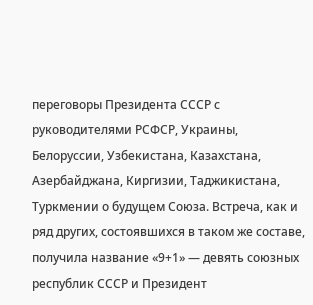переговоры Президента СССР с руководителями РСФСР, Украины, Белоруссии, Узбекистана, Казахстана, Азербайджана, Киргизии, Таджикистана, Туркмении о будущем Союза. Встреча, как и ряд других, состоявшихся в таком же составе, получила название «9+1» — девять союзных республик СССР и Президент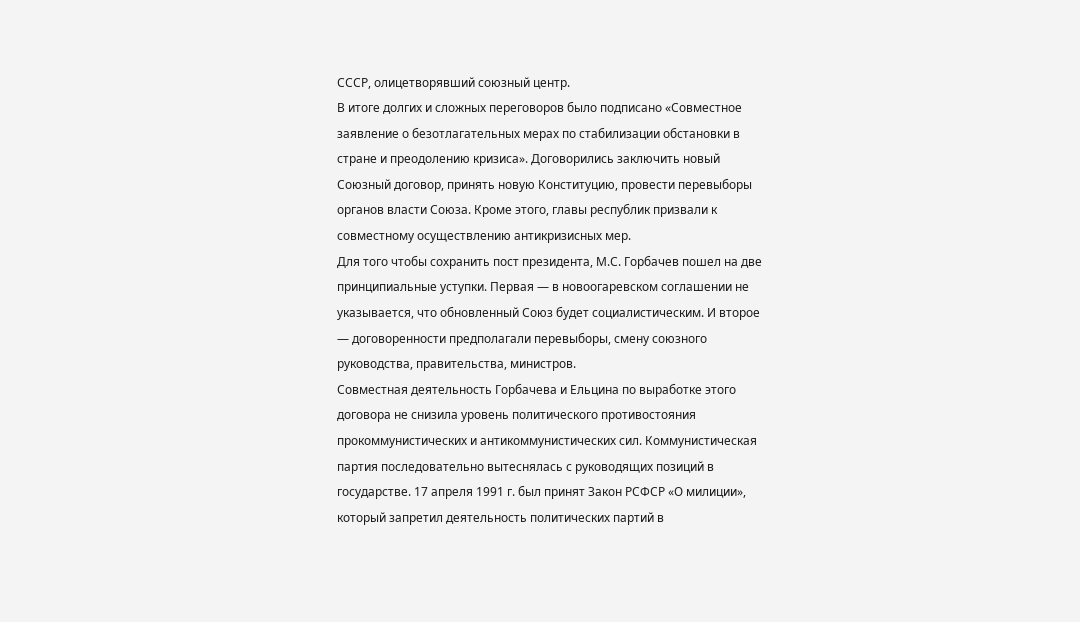СССР, олицетворявший союзный центр.
В итоге долгих и сложных переговоров было подписано «Совместное заявление о безотлагательных мерах по стабилизации обстановки в стране и преодолению кризиса». Договорились заключить новый Союзный договор, принять новую Конституцию, провести перевыборы органов власти Союза. Кроме этого, главы республик призвали к совместному осуществлению антикризисных мер.
Для того чтобы сохранить пост президента, М.С. Горбачев пошел на две принципиальные уступки. Первая — в новоогаревском соглашении не указывается, что обновленный Союз будет социалистическим. И второе — договоренности предполагали перевыборы, смену союзного руководства, правительства, министров.
Совместная деятельность Горбачева и Ельцина по выработке этого договора не снизила уровень политического противостояния прокоммунистических и антикоммунистических сил. Коммунистическая партия последовательно вытеснялась с руководящих позиций в государстве. 17 апреля 1991 г. был принят Закон РСФСР «О милиции», который запретил деятельность политических партий в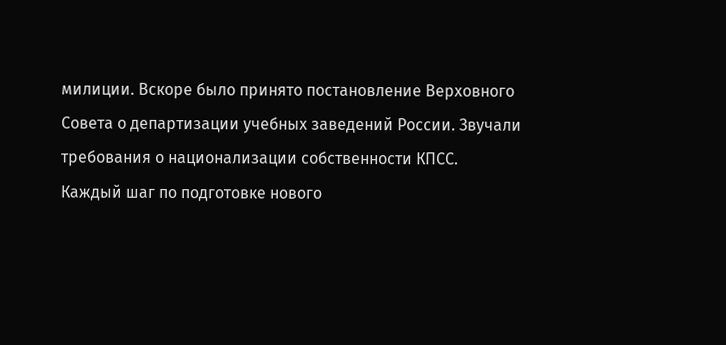милиции. Вскоре было принято постановление Верховного Совета о департизации учебных заведений России. Звучали требования о национализации собственности КПСС.
Каждый шаг по подготовке нового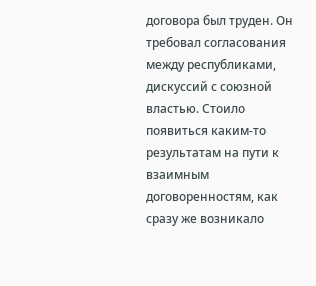договора был труден. Он требовал согласования между республиками, дискуссий с союзной властью. Стоило появиться каким-то результатам на пути к взаимным договоренностям, как сразу же возникало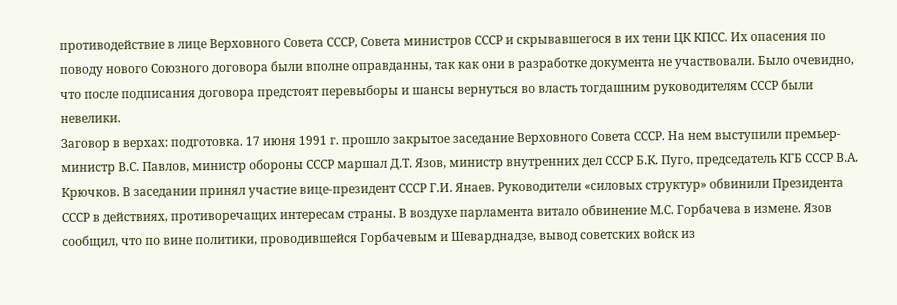противодействие в лице Верховного Совета СССР, Совета министров СССР и скрывавшегося в их тени ЦК КПСС. Их опасения по поводу нового Союзного договора были вполне оправданны, так как они в разработке документа не участвовали. Было очевидно, что после подписания договора предстоят перевыборы и шансы вернуться во власть тогдашним руководителям СССР были невелики.
Заговор в верхах: подготовка. 17 июня 1991 г. прошло закрытое заседание Верховного Совета СССР. На нем выступили премьер-министр В.С. Павлов, министр обороны СССР маршал Д.Т. Язов, министр внутренних дел СССР Б.К. Пуго, председатель КГБ СССР В.А. Крючков. В заседании принял участие вице-президент СССР Г.И. Янаев. Руководители «силовых структур» обвинили Президента СССР в действиях, противоречащих интересам страны. В воздухе парламента витало обвинение М.С. Горбачева в измене. Язов сообщил, что по вине политики, проводившейся Горбачевым и Шеварднадзе, вывод советских войск из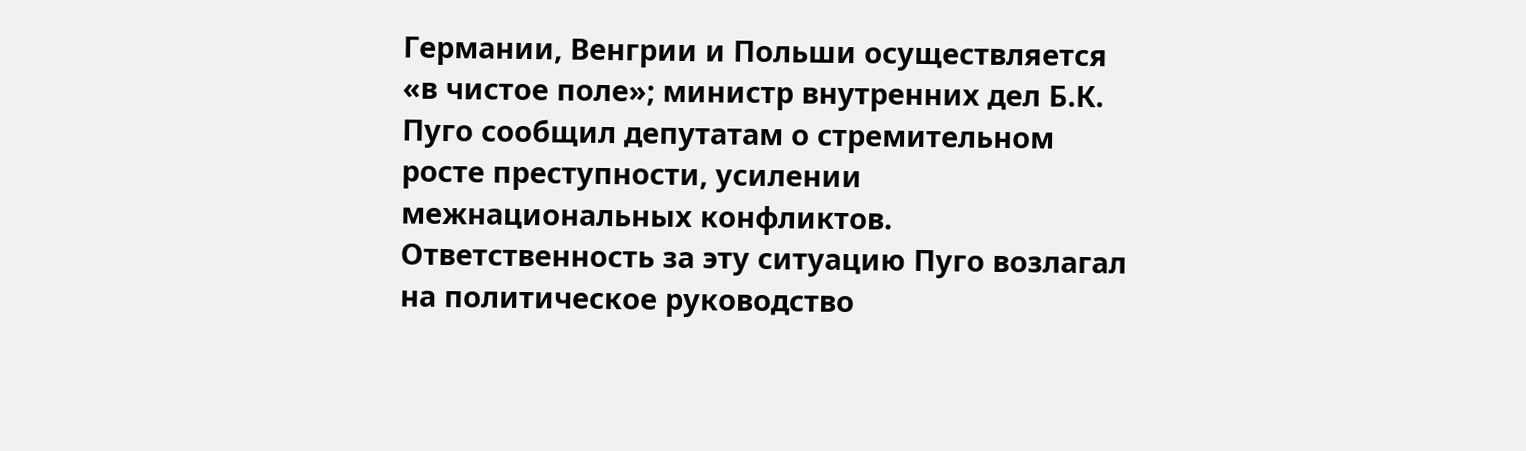Германии, Венгрии и Польши осуществляется «в чистое поле»; министр внутренних дел Б.К. Пуго сообщил депутатам о стремительном росте преступности, усилении межнациональных конфликтов. Ответственность за эту ситуацию Пуго возлагал на политическое руководство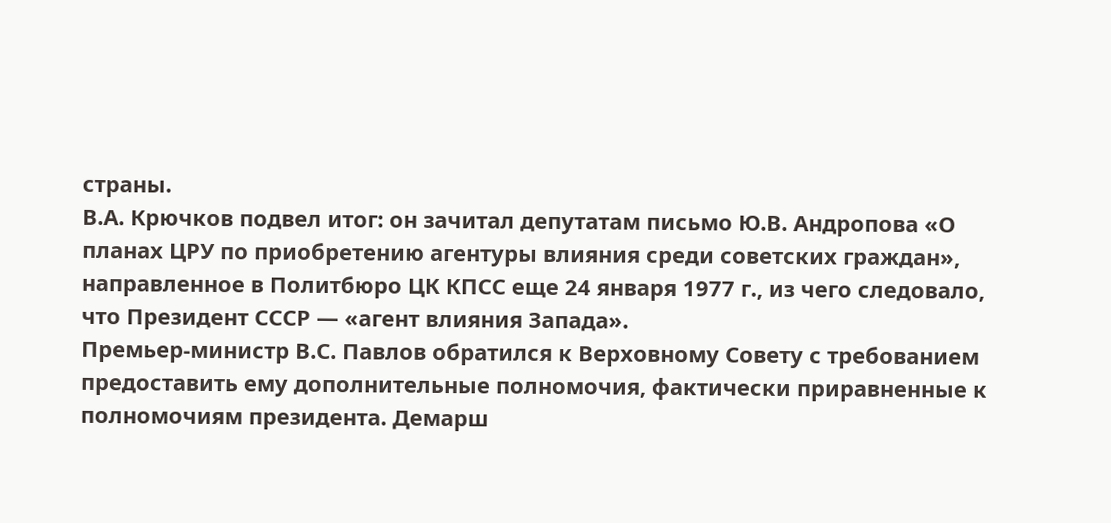страны.
В.А. Крючков подвел итог: он зачитал депутатам письмо Ю.В. Андропова «О планах ЦРУ по приобретению агентуры влияния среди советских граждан», направленное в Политбюро ЦК КПСС еще 24 января 1977 г., из чего следовало, что Президент СССР — «агент влияния Запада».
Премьер-министр В.С. Павлов обратился к Верховному Совету с требованием предоставить ему дополнительные полномочия, фактически приравненные к полномочиям президента. Демарш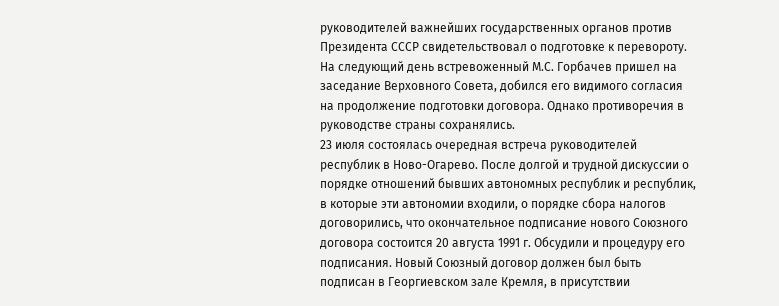руководителей важнейших государственных органов против Президента СССР свидетельствовал о подготовке к перевороту.
На следующий день встревоженный М.С. Горбачев пришел на заседание Верховного Совета, добился его видимого согласия на продолжение подготовки договора. Однако противоречия в руководстве страны сохранялись.
23 июля состоялась очередная встреча руководителей республик в Ново-Огарево. После долгой и трудной дискуссии о порядке отношений бывших автономных республик и республик, в которые эти автономии входили, о порядке сбора налогов договорились, что окончательное подписание нового Союзного договора состоится 20 августа 1991 г. Обсудили и процедуру его подписания. Новый Союзный договор должен был быть подписан в Георгиевском зале Кремля, в присутствии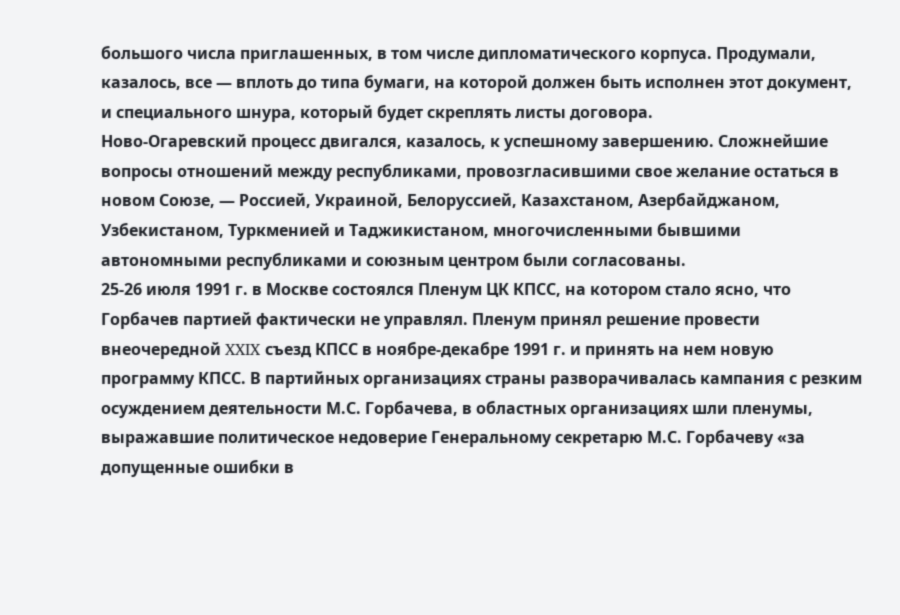большого числа приглашенных, в том числе дипломатического корпуса. Продумали, казалось, все — вплоть до типа бумаги, на которой должен быть исполнен этот документ, и специального шнура, который будет скреплять листы договора.
Ново-Огаревский процесс двигался, казалось, к успешному завершению. Сложнейшие вопросы отношений между республиками, провозгласившими свое желание остаться в новом Союзе, — Россией, Украиной, Белоруссией, Казахстаном, Азербайджаном, Узбекистаном, Туркменией и Таджикистаном, многочисленными бывшими автономными республиками и союзным центром были согласованы.
25-26 июля 1991 г. в Москве состоялся Пленум ЦК КПСС, на котором стало ясно, что Горбачев партией фактически не управлял. Пленум принял решение провести внеочередной XXIX съезд КПСС в ноябре-декабре 1991 г. и принять на нем новую программу КПСС. В партийных организациях страны разворачивалась кампания с резким осуждением деятельности М.С. Горбачева, в областных организациях шли пленумы, выражавшие политическое недоверие Генеральному секретарю М.С. Горбачеву «за допущенные ошибки в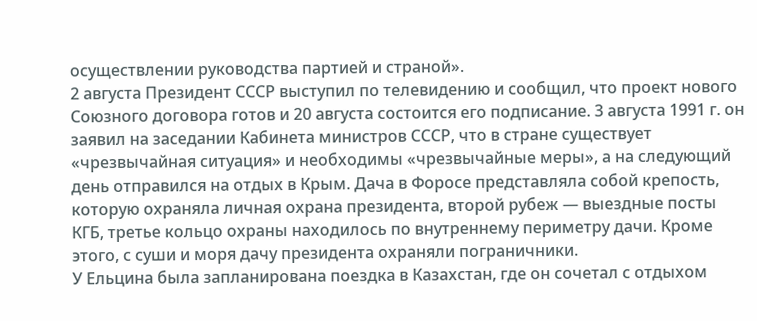осуществлении руководства партией и страной».
2 августа Президент СССР выступил по телевидению и сообщил, что проект нового Союзного договора готов и 20 августа состоится его подписание. 3 августа 1991 г. он заявил на заседании Кабинета министров СССР, что в стране существует «чрезвычайная ситуация» и необходимы «чрезвычайные меры», а на следующий день отправился на отдых в Крым. Дача в Форосе представляла собой крепость, которую охраняла личная охрана президента, второй рубеж — выездные посты КГБ, третье кольцо охраны находилось по внутреннему периметру дачи. Кроме этого, с суши и моря дачу президента охраняли пограничники.
У Ельцина была запланирована поездка в Казахстан, где он сочетал с отдыхом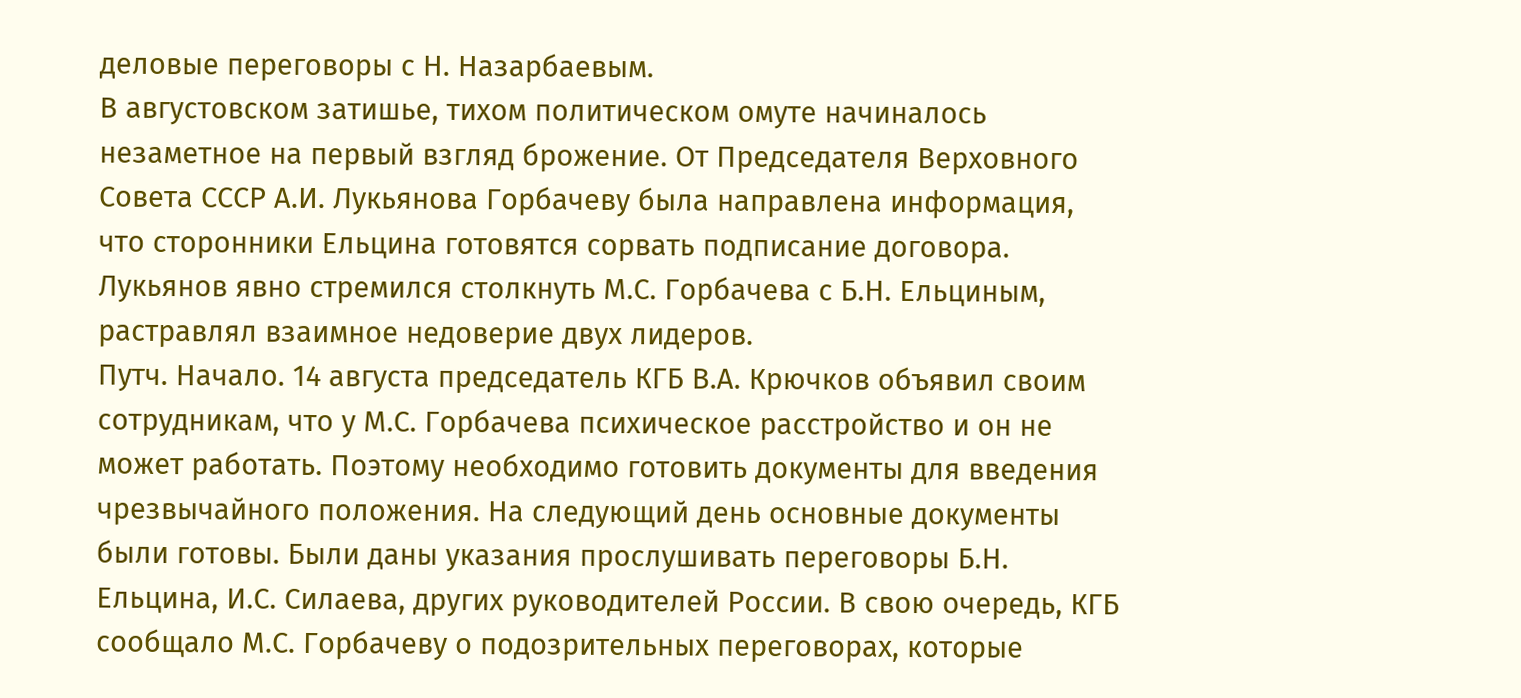деловые переговоры с Н. Назарбаевым.
В августовском затишье, тихом политическом омуте начиналось незаметное на первый взгляд брожение. От Председателя Верховного Совета СССР А.И. Лукьянова Горбачеву была направлена информация, что сторонники Ельцина готовятся сорвать подписание договора. Лукьянов явно стремился столкнуть М.С. Горбачева с Б.Н. Ельциным, растравлял взаимное недоверие двух лидеров.
Путч. Начало. 14 августа председатель КГБ В.А. Крючков объявил своим сотрудникам, что у М.С. Горбачева психическое расстройство и он не может работать. Поэтому необходимо готовить документы для введения чрезвычайного положения. На следующий день основные документы были готовы. Были даны указания прослушивать переговоры Б.Н. Ельцина, И.С. Силаева, других руководителей России. В свою очередь, КГБ сообщало М.С. Горбачеву о подозрительных переговорах, которые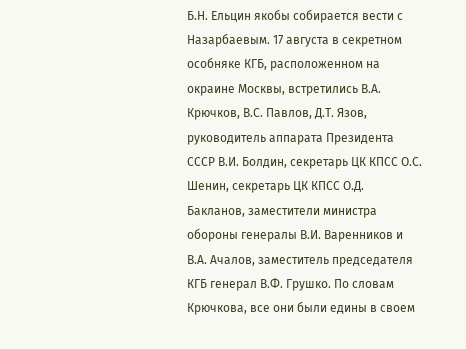Б.Н. Ельцин якобы собирается вести с Назарбаевым. 17 августа в секретном особняке КГБ, расположенном на окраине Москвы, встретились В.А. Крючков, В.С. Павлов, Д.Т. Язов, руководитель аппарата Президента СССР В.И. Болдин, секретарь ЦК КПСС О.С. Шенин, секретарь ЦК КПСС О.Д. Бакланов, заместители министра обороны генералы В.И. Варенников и В.А. Ачалов, заместитель председателя КГБ генерал В.Ф. Грушко. По словам Крючкова, все они были едины в своем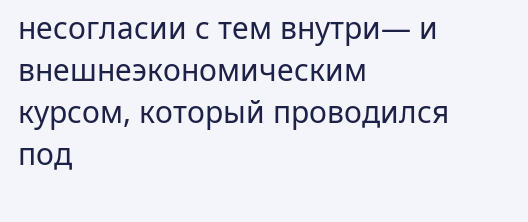несогласии с тем внутри— и внешнеэкономическим курсом, который проводился под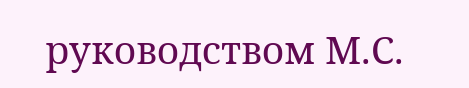руководством М.С.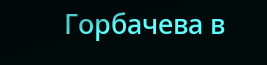Горбачева в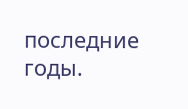последние годы.